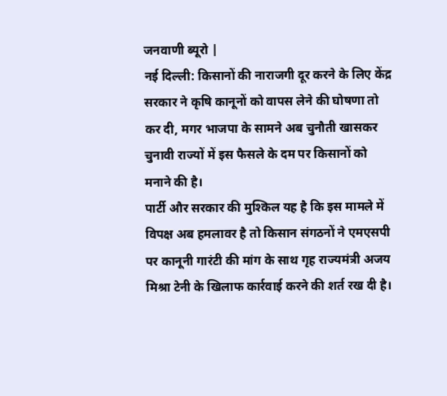जनवाणी ब्यूरो |
नई दिल्ली: किसानों की नाराजगी दूर करने के लिए केंद्र सरकार ने कृषि कानूनों को वापस लेने की घोषणा तो कर दी, मगर भाजपा के सामने अब चुनौती खासकर चुनावी राज्यों में इस फैसले के दम पर किसानों को मनाने की है।
पार्टी और सरकार की मुश्किल यह है कि इस मामले में विपक्ष अब हमलावर है तो किसान संगठनों ने एमएसपी पर कानूनी गारंटी की मांग के साथ गृह राज्यमंत्री अजय मिश्रा टेनी के खिलाफ कार्रवाई करने की शर्त रख दी है।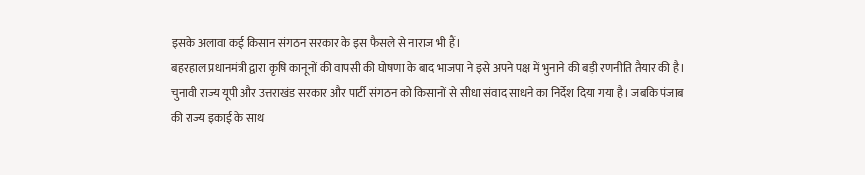इसके अलावा कई किसान संगठन सरकार के इस फैसले से नाराज भी हैं।
बहरहाल प्रधानमंत्री द्वारा कृषि कानूनों की वापसी की घोषणा के बाद भाजपा ने इसे अपने पक्ष में भुनाने की बड़ी रणनीति तैयार की है।
चुनावी राज्य यूपी और उत्तराखंड सरकार और पार्टी संगठन को किसानों से सीधा संवाद साधने का निर्देश दिया गया है। जबकि पंजाब की राज्य इकाई के साथ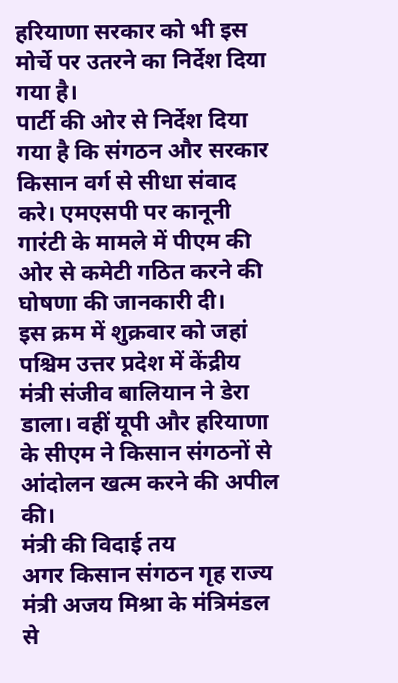हरियाणा सरकार को भी इस मोर्चे पर उतरने का निर्देश दिया गया है।
पार्टी की ओर से निर्देश दिया गया है कि संगठन और सरकार किसान वर्ग से सीधा संवाद करे। एमएसपी पर कानूनी गारंटी के मामले में पीएम की ओर से कमेटी गठित करने की घोषणा की जानकारी दी।
इस क्रम में शुक्रवार को जहां पश्चिम उत्तर प्रदेश में केंद्रीय मंत्री संजीव बालियान ने डेरा डाला। वहीं यूपी और हरियाणा के सीएम ने किसान संगठनों से आंदोलन खत्म करने की अपील की।
मंत्री की विदाई तय
अगर किसान संगठन गृह राज्य मंत्री अजय मिश्रा के मंत्रिमंडल से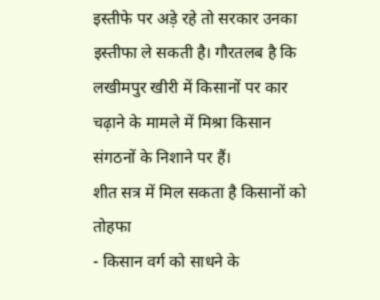इस्तीफे पर अड़े रहे तो सरकार उनका इस्तीफा ले सकती है। गौरतलब है कि लखीमपुर खीरी में किसानों पर कार चढ़ाने के मामले में मिश्रा किसान संगठनों के निशाने पर हैं।
शीत सत्र में मिल सकता है किसानों को तोहफा
- किसान वर्ग को साधने के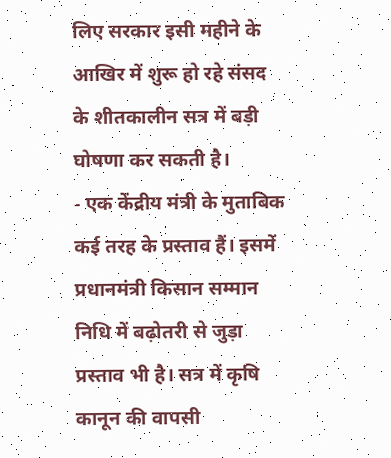लिए सरकार इसी महीने के आखिर में शुरू हो रहे संसद के शीतकालीन सत्र में बड़ी घोषणा कर सकती है।
- एक केंद्रीय मंत्री के मुताबिक कई तरह के प्रस्ताव हैं। इसमें प्रधानमंत्री किसान सम्मान निधि में बढ़ोतरी से जुड़ा प्रस्ताव भी है। सत्र में कृषि कानून की वापसी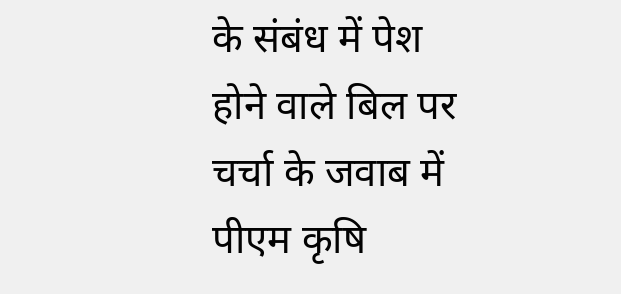के संबंध में पेश होने वाले बिल पर चर्चा के जवाब में पीएम कृषि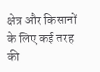क्षेत्र और किसानों के लिए कई तरह की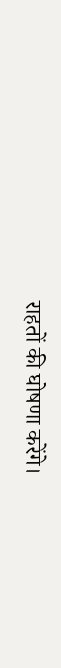राहतों की घोषणा करेंगे।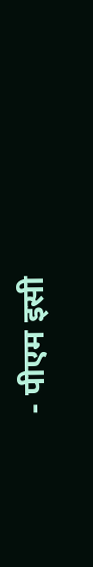- पीएम इसी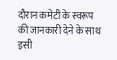दौरान कमेटी के स्वरूप की जानकारी देने के साथ इसी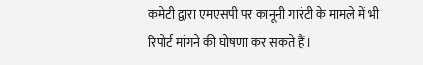कमेटी द्वारा एमएसपी पर कानूनी गारंटी के मामले में भी रिपोर्ट मांगने की घोषणा कर सकते हैं।